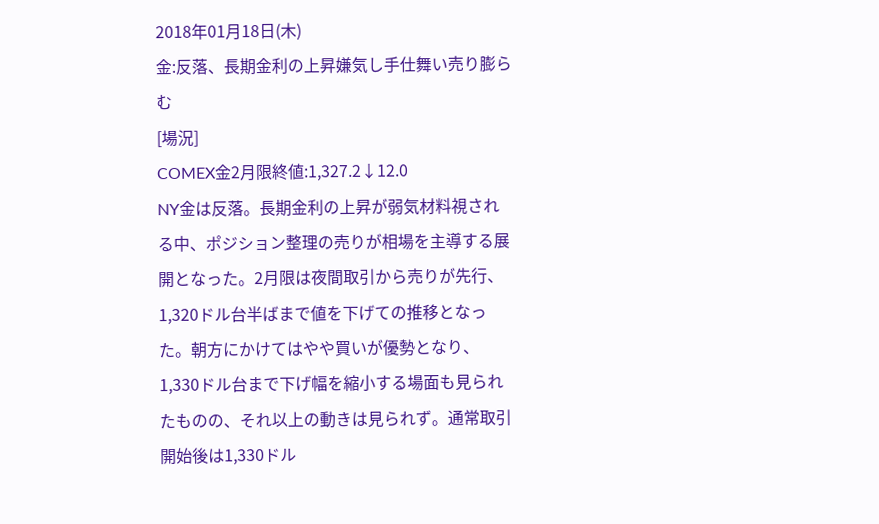2018年01月18日(木)
金:反落、長期金利の上昇嫌気し手仕舞い売り膨らむ
[場況]
COMEX金2月限終値:1,327.2↓12.0
NY金は反落。長期金利の上昇が弱気材料視される中、ポジション整理の売りが相場を主導する展開となった。2月限は夜間取引から売りが先行、1,320ドル台半ばまで値を下げての推移となった。朝方にかけてはやや買いが優勢となり、1,330ドル台まで下げ幅を縮小する場面も見られたものの、それ以上の動きは見られず。通常取引開始後は1,330ドル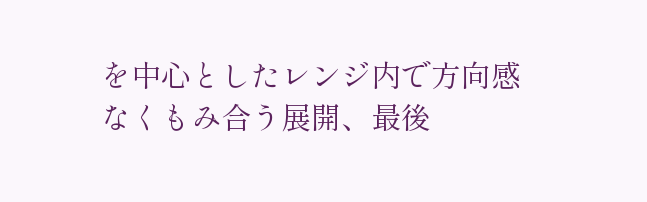を中心としたレンジ内で方向感なくもみ合う展開、最後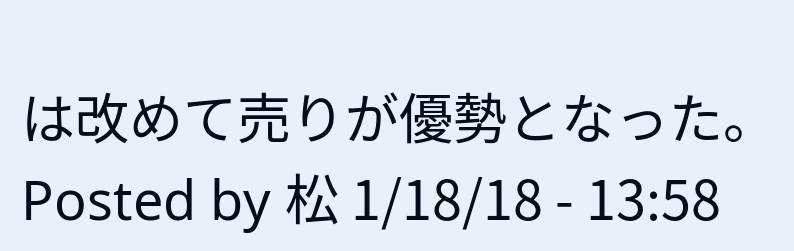は改めて売りが優勢となった。
Posted by 松 1/18/18 - 13:58